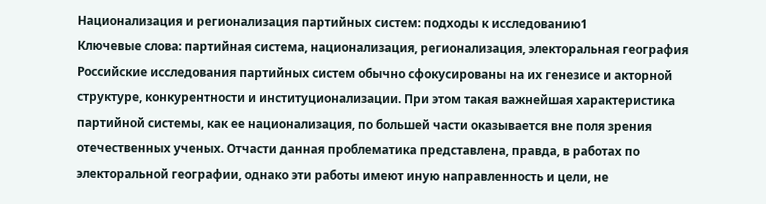Национализация и регионализация партийных систем: подходы к исследованию1
Ключевые слова: партийная система, национализация, регионализация, электоральная география
Российские исследования партийных систем обычно сфокусированы на их генезисе и акторной структуре, конкурентности и институционализации. При этом такая важнейшая характеристика партийной системы, как ее национализация, по большей части оказывается вне поля зрения отечественных ученых. Отчасти данная проблематика представлена, правда, в работах по электоральной географии, однако эти работы имеют иную направленность и цели, не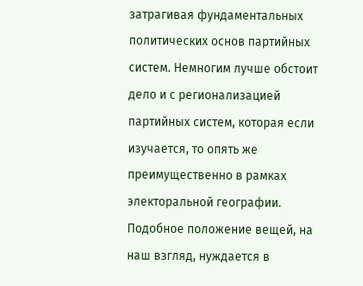затрагивая фундаментальных политических основ партийных систем. Немногим лучше обстоит дело и с регионализацией партийных систем, которая если изучается, то опять же преимущественно в рамках электоральной географии. Подобное положение вещей, на наш взгляд, нуждается в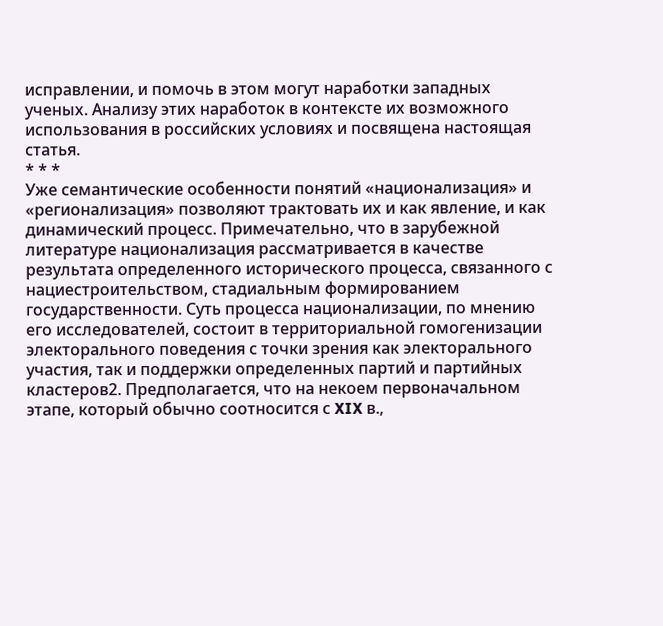исправлении, и помочь в этом могут наработки западных ученых. Анализу этих наработок в контексте их возможного использования в российских условиях и посвящена настоящая статья.
* * *
Уже семантические особенности понятий «национализация» и «регионализация» позволяют трактовать их и как явление, и как динамический процесс. Примечательно, что в зарубежной литературе национализация рассматривается в качестве результата определенного исторического процесса, связанного с нациестроительством, стадиальным формированием государственности. Суть процесса национализации, по мнению его исследователей, состоит в территориальной гомогенизации электорального поведения с точки зрения как электорального участия, так и поддержки определенных партий и партийных кластеров2. Предполагается, что на некоем первоначальном этапе, который обычно соотносится с XIX в.,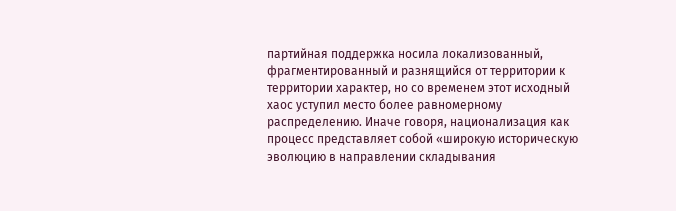партийная поддержка носила локализованный, фрагментированный и разнящийся от территории к территории характер, но со временем этот исходный хаос уступил место более равномерному распределению. Иначе говоря, национализация как процесс представляет собой «широкую историческую эволюцию в направлении складывания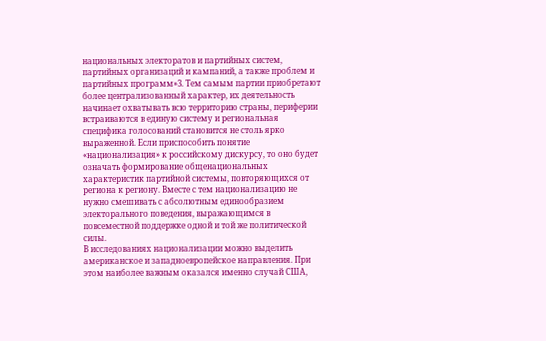национальных электоратов и партийных систем, партийных организаций и кампаний, а также проблем и партийных программ»3. Тем самым партии приобретают более централизованный характер, их деятельность начинает охватывать всю территорию страны, периферии встраиваются в единую систему и региональная специфика голосований становится не столь ярко выраженной. Если приспособить понятие «национализация» к российскому дискурсу, то оно будет означать формирование общенациональных характеристик партийной системы, повторяющихся от региона к региону. Вместе с тем национализацию не нужно смешивать с абсолютным единообразием электорального поведения, выражающимся в повсеместной поддержке одной и той же политической силы.
В исследованиях национализации можно выделить американское и западноевропейское направления. При этом наиболее важным оказался именно случай США,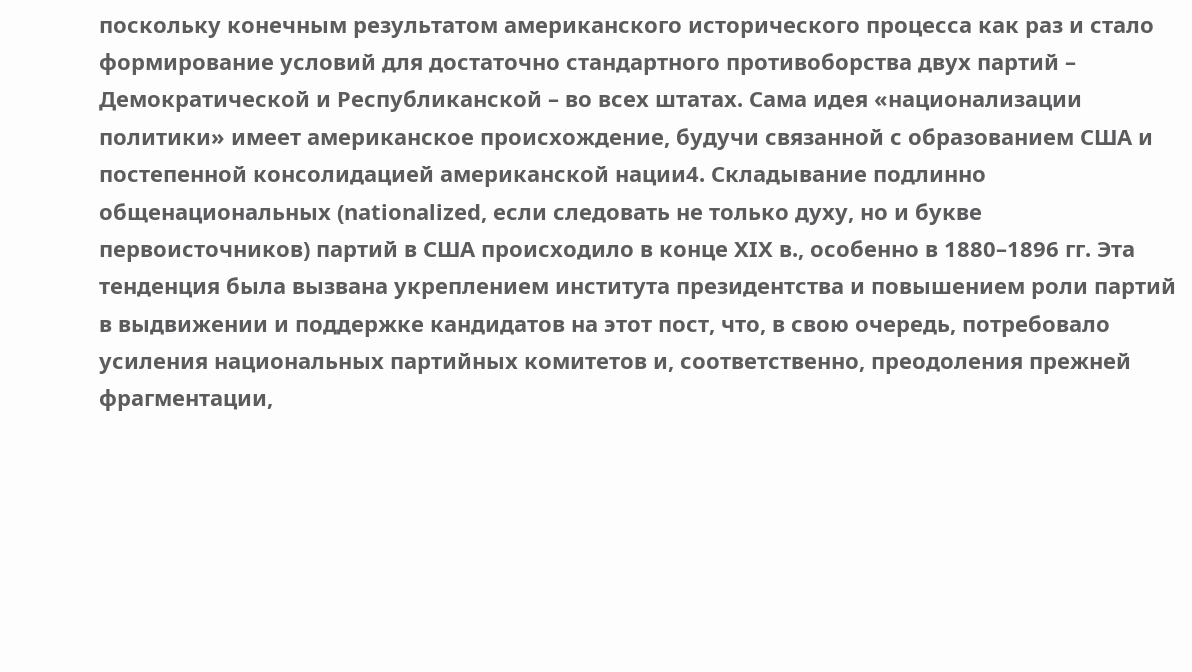поскольку конечным результатом американского исторического процесса как раз и стало формирование условий для достаточно стандартного противоборства двух партий – Демократической и Республиканской – во всех штатах. Сама идея «национализации политики» имеет американское происхождение, будучи связанной с образованием США и постепенной консолидацией американской нации4. Складывание подлинно общенациональных (nationalized, если следовать не только духу, но и букве первоисточников) партий в США происходило в конце XIX в., особенно в 1880–1896 гг. Эта тенденция была вызвана укреплением института президентства и повышением роли партий в выдвижении и поддержке кандидатов на этот пост, что, в свою очередь, потребовало усиления национальных партийных комитетов и, соответственно, преодоления прежней фрагментации,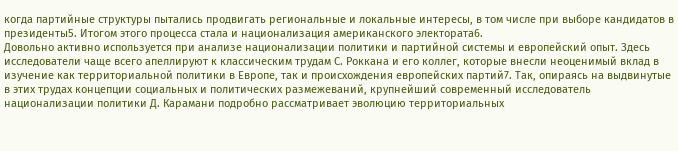когда партийные структуры пытались продвигать региональные и локальные интересы, в том числе при выборе кандидатов в президенты5. Итогом этого процесса стала и национализация американского электората6.
Довольно активно используется при анализе национализации политики и партийной системы и европейский опыт. Здесь исследователи чаще всего апеллируют к классическим трудам С. Роккана и его коллег, которые внесли неоценимый вклад в изучение как территориальной политики в Европе, так и происхождения европейских партий7. Так, опираясь на выдвинутые в этих трудах концепции социальных и политических размежеваний, крупнейший современный исследователь национализации политики Д. Карамани подробно рассматривает эволюцию территориальных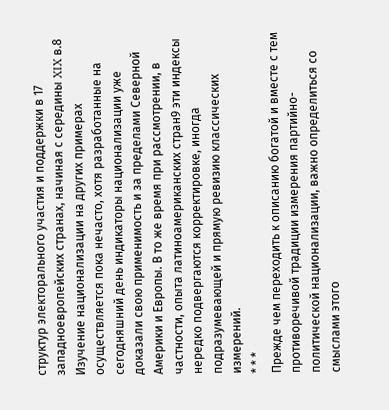структур электорального участия и поддержки в 17 западноевропейских странах, начиная с середины XIX в.8
Изучение национализации на других примерах осуществляется пока нечасто, хотя разработанные на сегодняшний день индикаторы национализации уже доказали свою применимость и за пределами Северной Америки и Европы. В то же время при рассмотрении, в частности, опыта латиноамериканских стран9 эти индексы нередко подвергаются корректировке, иногда подразумевающей и прямую ревизию классических измерений.
* * *
Прежде чем переходить к описанию богатой и вместе с тем противоречивой традиции измерения партийно-политической национализации, важно определиться со смыслами этого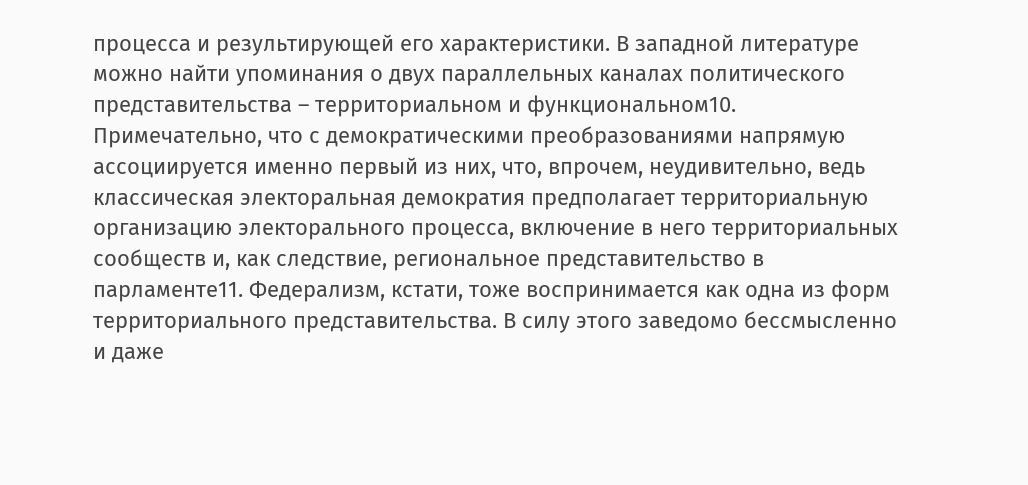процесса и результирующей его характеристики. В западной литературе можно найти упоминания о двух параллельных каналах политического представительства – территориальном и функциональном10. Примечательно, что с демократическими преобразованиями напрямую ассоциируется именно первый из них, что, впрочем, неудивительно, ведь классическая электоральная демократия предполагает территориальную организацию электорального процесса, включение в него территориальных сообществ и, как следствие, региональное представительство в парламенте11. Федерализм, кстати, тоже воспринимается как одна из форм территориального представительства. В силу этого заведомо бессмысленно и даже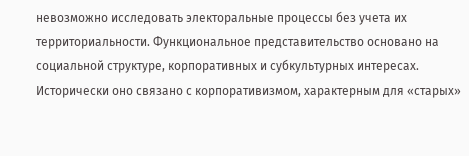невозможно исследовать электоральные процессы без учета их территориальности. Функциональное представительство основано на социальной структуре, корпоративных и субкультурных интересах. Исторически оно связано с корпоративизмом, характерным для «старых»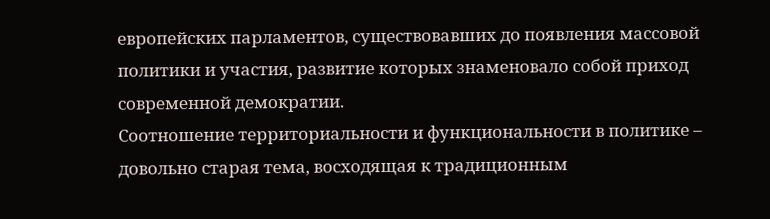европейских парламентов, существовавших до появления массовой политики и участия, развитие которых знаменовало собой приход современной демократии.
Соотношение территориальности и функциональности в политике – довольно старая тема, восходящая к традиционным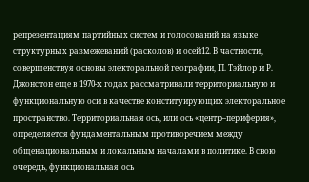репрезентациям партийных систем и голосований на языке структурных размежеваний (расколов) и осей12. В частности, совершенствуя основы электоральной географии, П. Тэйлор и Р. Джонстон еще в 1970-х годах рассматривали территориальную и функциональную оси в качестве конституирующих электоральное пространство. Территориальная ось, или ось «центр–периферия», определяется фундаментальным противоречием между общенациональным и локальным началами в политике. В свою очередь, функциональная ось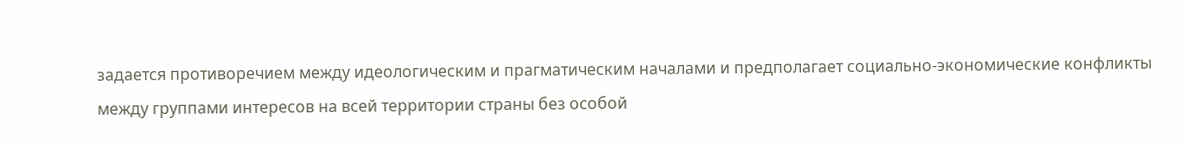задается противоречием между идеологическим и прагматическим началами и предполагает социально-экономические конфликты между группами интересов на всей территории страны без особой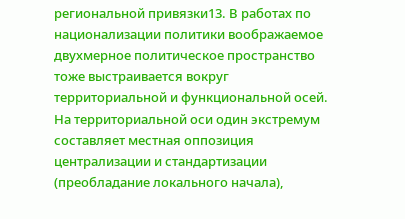региональной привязки13. В работах по национализации политики воображаемое двухмерное политическое пространство тоже выстраивается вокруг территориальной и функциональной осей. На территориальной оси один экстремум составляет местная оппозиция централизации и стандартизации (преобладание локального начала),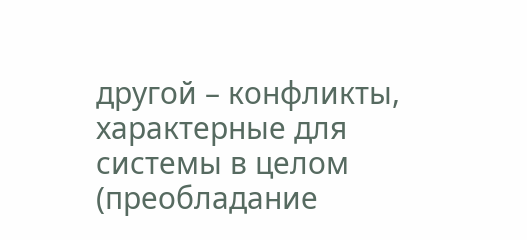другой – конфликты, характерные для системы в целом (преобладание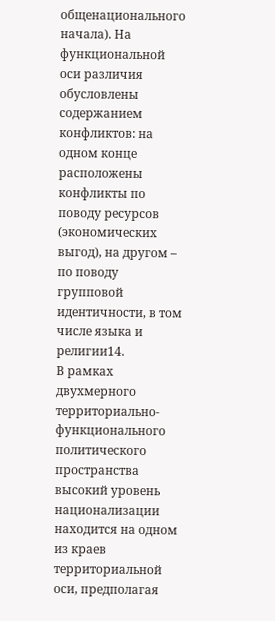общенационального начала). На функциональной оси различия обусловлены содержанием конфликтов: на одном конце расположены конфликты по поводу ресурсов (экономических выгод), на другом – по поводу групповой идентичности, в том числе языка и религии14.
В рамках двухмерного территориально-функционального политического пространства высокий уровень национализации находится на одном из краев территориальной оси, предполагая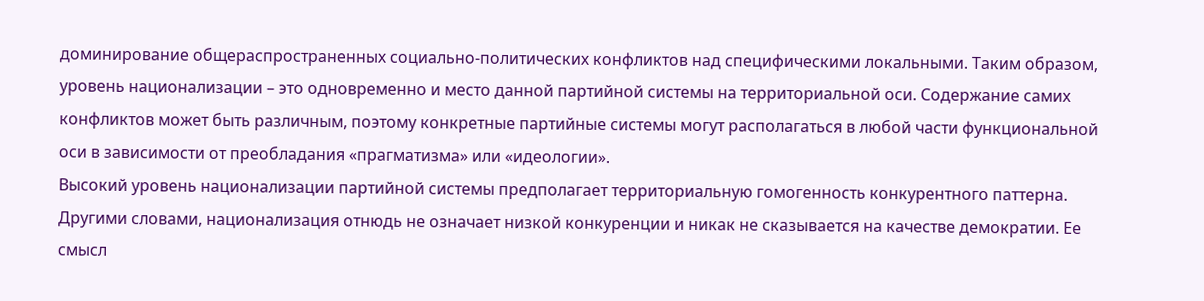доминирование общераспространенных социально-политических конфликтов над специфическими локальными. Таким образом, уровень национализации – это одновременно и место данной партийной системы на территориальной оси. Содержание самих конфликтов может быть различным, поэтому конкретные партийные системы могут располагаться в любой части функциональной оси в зависимости от преобладания «прагматизма» или «идеологии».
Высокий уровень национализации партийной системы предполагает территориальную гомогенность конкурентного паттерна. Другими словами, национализация отнюдь не означает низкой конкуренции и никак не сказывается на качестве демократии. Ее смысл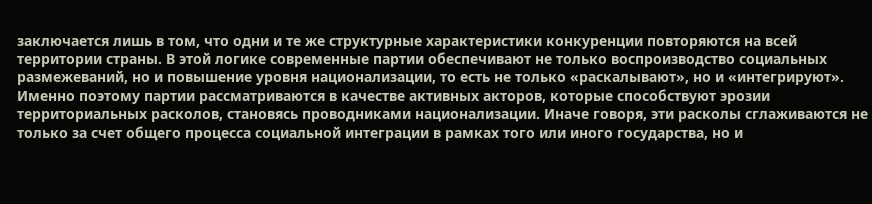заключается лишь в том, что одни и те же структурные характеристики конкуренции повторяются на всей территории страны. В этой логике современные партии обеспечивают не только воспроизводство социальных размежеваний, но и повышение уровня национализации, то есть не только «раскалывают», но и «интегрируют». Именно поэтому партии рассматриваются в качестве активных акторов, которые способствуют эрозии территориальных расколов, становясь проводниками национализации. Иначе говоря, эти расколы сглаживаются не только за счет общего процесса социальной интеграции в рамках того или иного государства, но и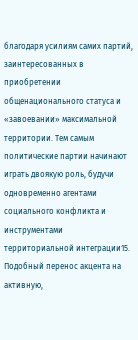благодаря усилиям самих партий, заинтересованных в приобретении общенационального статуса и «завоевании» максимальной территории. Тем самым политические партии начинают играть двоякую роль, будучи одновременно агентами социального конфликта и инструментами территориальной интеграции15. Подобный перенос акцента на активную,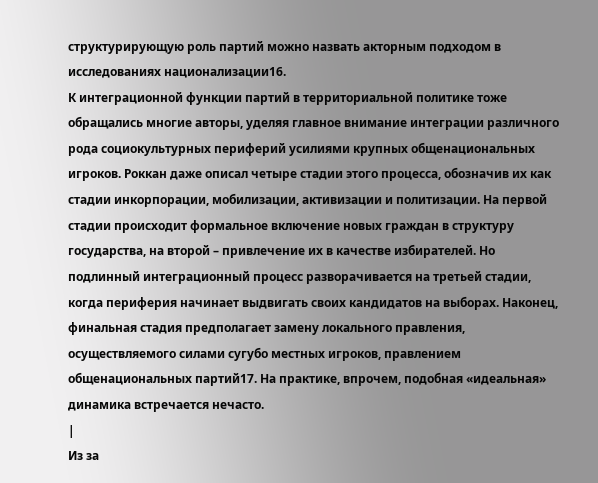структурирующую роль партий можно назвать акторным подходом в исследованиях национализации16.
К интеграционной функции партий в территориальной политике тоже обращались многие авторы, уделяя главное внимание интеграции различного рода социокультурных периферий усилиями крупных общенациональных игроков. Роккан даже описал четыре стадии этого процесса, обозначив их как стадии инкорпорации, мобилизации, активизации и политизации. На первой стадии происходит формальное включение новых граждан в структуру государства, на второй – привлечение их в качестве избирателей. Но подлинный интеграционный процесс разворачивается на третьей стадии, когда периферия начинает выдвигать своих кандидатов на выборах. Наконец, финальная стадия предполагает замену локального правления, осуществляемого силами сугубо местных игроков, правлением общенациональных партий17. На практике, впрочем, подобная «идеальная» динамика встречается нечасто.
|
Из за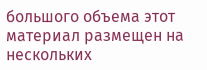большого объема этот материал размещен на нескольких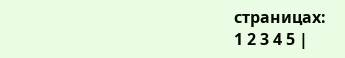страницах:
1 2 3 4 5 |